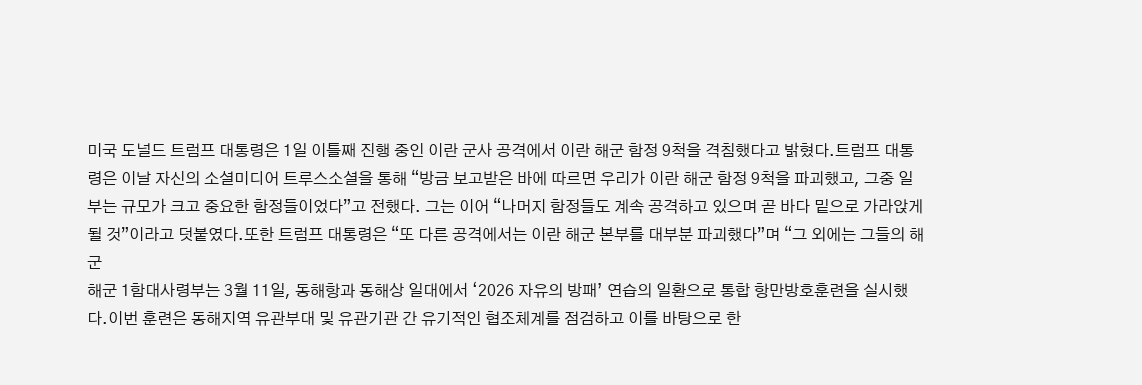미국 도널드 트럼프 대통령은 1일 이틀째 진행 중인 이란 군사 공격에서 이란 해군 함정 9척을 격침했다고 밝혔다.트럼프 대통령은 이날 자신의 소셜미디어 트루스소셜을 통해 “방금 보고받은 바에 따르면 우리가 이란 해군 함정 9척을 파괴했고, 그중 일부는 규모가 크고 중요한 함정들이었다”고 전했다. 그는 이어 “나머지 함정들도 계속 공격하고 있으며 곧 바다 밑으로 가라앉게 될 것”이라고 덧붙였다.또한 트럼프 대통령은 “또 다른 공격에서는 이란 해군 본부를 대부분 파괴했다”며 “그 외에는 그들의 해군
해군 1함대사령부는 3월 11일, 동해항과 동해상 일대에서 ‘2026 자유의 방패’ 연습의 일환으로 통합 항만방호훈련을 실시했다.이번 훈련은 동해지역 유관부대 및 유관기관 간 유기적인 협조체계를 점검하고 이를 바탕으로 한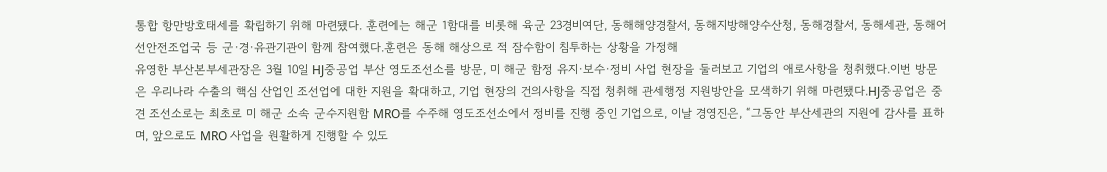통합 항만방호태세를 확립하기 위해 마련됐다. 훈련에는 해군 1함대를 비롯해 육군 23경비여단, 동해해양경찰서, 동해지방해양수산청, 동해경찰서, 동해세관, 동해어선안전조업국 등 군·경·유관기관이 함께 참여했다.훈련은 동해 해상으로 적 잠수함이 침투하는 상황을 가정해
유영한 부산본부세관장은 3월 10일 HJ중공업 부산 영도조선소를 방문, 미 해군 함정 유지·보수·정비 사업 현장을 둘러보고 기업의 애로사항을 청취했다.이번 방문은 우리나라 수출의 핵심 산업인 조선업에 대한 지원을 확대하고, 기업 현장의 건의사항을 직접 청취해 관세행정 지원방안을 모색하기 위해 마련됐다.HJ중공업은 중견 조선소로는 최초로 미 해군 소속 군수지원함 MRO를 수주해 영도조선소에서 정비를 진행 중인 기업으로, 이날 경영진은, “그동안 부산세관의 지원에 감사를 표하며, 앞으로도 MRO 사업을 원활하게 진행할 수 있도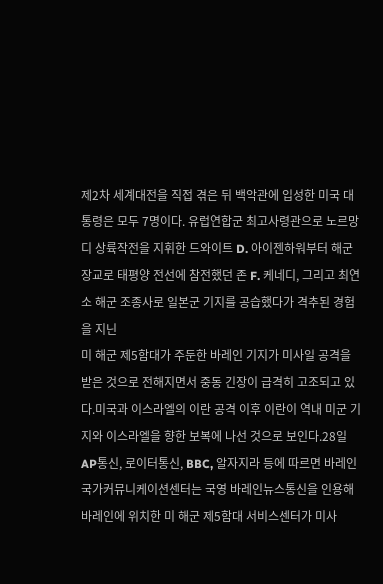제2차 세계대전을 직접 겪은 뒤 백악관에 입성한 미국 대통령은 모두 7명이다. 유럽연합군 최고사령관으로 노르망디 상륙작전을 지휘한 드와이트 D. 아이젠하워부터 해군 장교로 태평양 전선에 참전했던 존 F. 케네디, 그리고 최연소 해군 조종사로 일본군 기지를 공습했다가 격추된 경험을 지닌
미 해군 제5함대가 주둔한 바레인 기지가 미사일 공격을 받은 것으로 전해지면서 중동 긴장이 급격히 고조되고 있다.미국과 이스라엘의 이란 공격 이후 이란이 역내 미군 기지와 이스라엘을 향한 보복에 나선 것으로 보인다.28일 AP통신, 로이터통신, BBC, 알자지라 등에 따르면 바레인 국가커뮤니케이션센터는 국영 바레인뉴스통신을 인용해 바레인에 위치한 미 해군 제5함대 서비스센터가 미사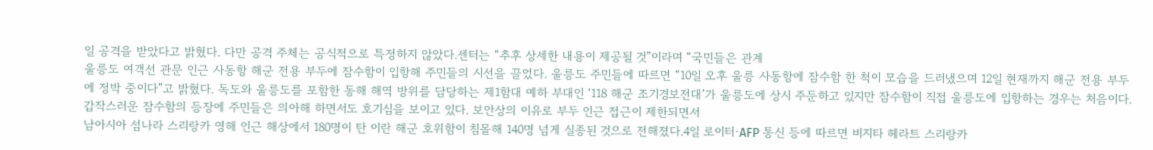일 공격을 받았다고 밝혔다. 다만 공격 주체는 공식적으로 특정하지 않았다.센터는 “추후 상세한 내용이 제공될 것”이라며 “국민들은 관계
울릉도 여객선 관문 인근 사동항 해군 전용 부두에 잠수함이 입항해 주민들의 시선을 끌었다. 울릉도 주민들에 따르면 “10일 오후 울릉 사동항에 잠수함 한 척이 모습을 드러냈으며 12일 현재까지 해군 전용 부두에 정박 중이다”고 밝혔다. 독도와 울릉도를 포함한 동해 해역 방위를 담당하는 제1함대 예하 부대인 ‘118 해군 조기경보전대’가 울릉도에 상시 주둔하고 있지만 잠수함이 직접 울릉도에 입항하는 경우는 처음이다. 갑작스러운 잠수함의 등장에 주민들은 의아해 하면서도 호기심을 보이고 있다. 보안상의 이유로 부두 인근 접근이 제한되면서
남아시아 섬나라 스리랑카 영해 인근 해상에서 180명이 탄 이란 해군 호위함이 침몰해 140명 넘게 실종된 것으로 전해졌다.4일 로이터·AFP 통신 등에 따르면 비지타 헤라트 스리랑카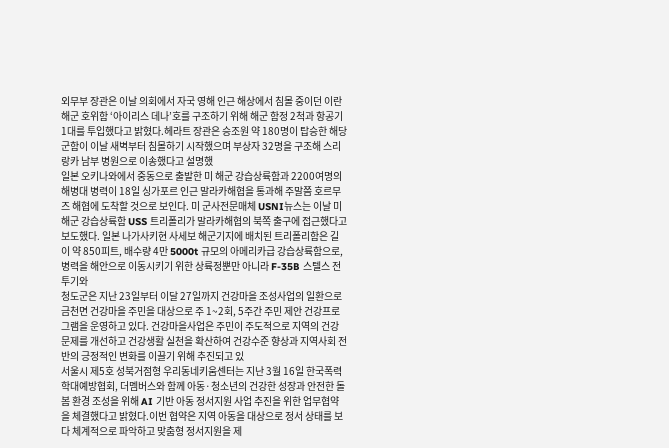외무부 장관은 이날 의회에서 자국 영해 인근 해상에서 침몰 중이던 이란 해군 호위함 ‘아이리스 데나’호를 구조하기 위해 해군 함정 2척과 항공기 1대를 투입했다고 밝혔다.헤라트 장관은 승조원 약 180명이 탑승한 해당 군함이 이날 새벽부터 침몰하기 시작했으며 부상자 32명을 구조해 스리랑카 남부 병원으로 이송했다고 설명했
일본 오키나와에서 중동으로 출발한 미 해군 강습상륙함과 2200여명의 해병대 병력이 18일 싱가포르 인근 말라카해협을 통과해 주말쯤 호르무즈 해협에 도착할 것으로 보인다. 미 군사전문매체 USNI뉴스는 이날 미 해군 강습상륙함 USS 트리폴리가 말라카해협의 북쪽 출구에 접근했다고 보도했다. 일본 나가사키현 사세보 해군기지에 배치된 트리폴리함은 길이 약 850피트, 배수량 4만 5000t 규모의 아메리카급 강습상륙함으로, 병력을 해안으로 이동시키기 위한 상륙정뿐만 아니라 F-35B 스텔스 전투기와
청도군은 지난 23일부터 이달 27일까지 건강마을 조성사업의 일환으로 금천면 건강마을 주민을 대상으로 주 1~2회, 5주간 주민 제안 건강프로그램을 운영하고 있다. 건강마을사업은 주민이 주도적으로 지역의 건강문제를 개선하고 건강생활 실천을 확산하여 건강수준 향상과 지역사회 전반의 긍정적인 변화를 이끌기 위해 추진되고 있
서울시 제5호 성북거점형 우리동네키움센터는 지난 3월 16일 한국폭력학대예방협회, 더멤버스와 함께 아동·청소년의 건강한 성장과 안전한 돌봄 환경 조성을 위해 AI 기반 아동 정서지원 사업 추진을 위한 업무협약을 체결했다고 밝혔다.이번 협약은 지역 아동을 대상으로 정서 상태를 보다 체계적으로 파악하고 맞춤형 정서지원을 제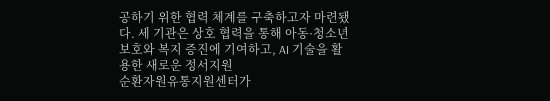공하기 위한 협력 체계를 구축하고자 마련됐다. 세 기관은 상호 협력을 통해 아동·청소년 보호와 복지 증진에 기여하고, AI 기술을 활용한 새로운 정서지원
순환자원유통지원센터가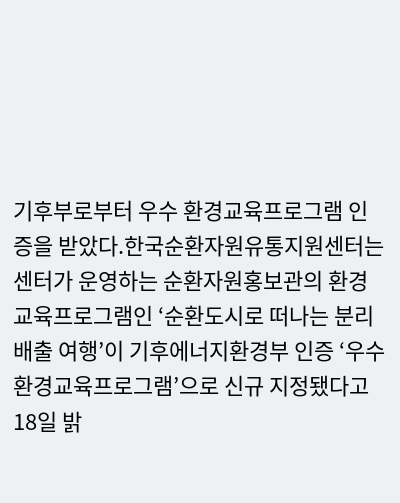기후부로부터 우수 환경교육프로그램 인증을 받았다.한국순환자원유통지원센터는 센터가 운영하는 순환자원홍보관의 환경교육프로그램인 ‘순환도시로 떠나는 분리배출 여행’이 기후에너지환경부 인증 ‘우수 환경교육프로그램’으로 신규 지정됐다고 18일 밝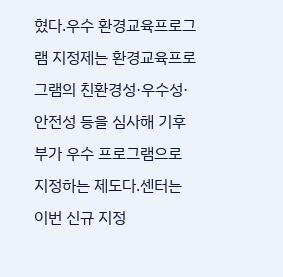혔다.우수 환경교육프로그램 지정제는 환경교육프로그램의 친환경성·우수성·안전성 등을 심사해 기후부가 우수 프로그램으로 지정하는 제도다.센터는 이번 신규 지정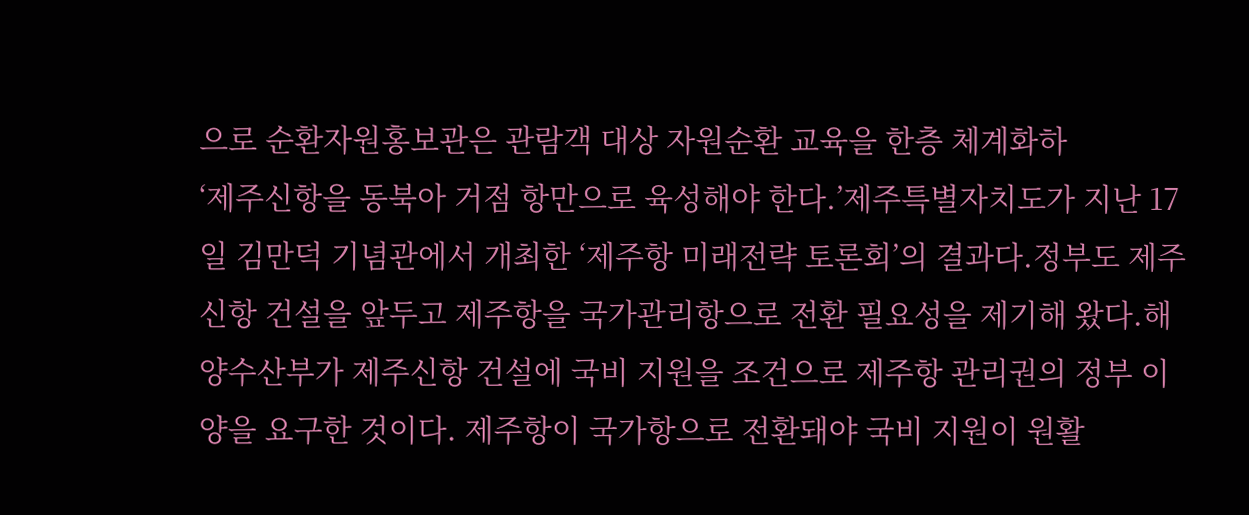으로 순환자원홍보관은 관람객 대상 자원순환 교육을 한층 체계화하
‘제주신항을 동북아 거점 항만으로 육성해야 한다.’제주특별자치도가 지난 17일 김만덕 기념관에서 개최한 ‘제주항 미래전략 토론회’의 결과다.정부도 제주 신항 건설을 앞두고 제주항을 국가관리항으로 전환 필요성을 제기해 왔다.해양수산부가 제주신항 건설에 국비 지원을 조건으로 제주항 관리권의 정부 이양을 요구한 것이다. 제주항이 국가항으로 전환돼야 국비 지원이 원활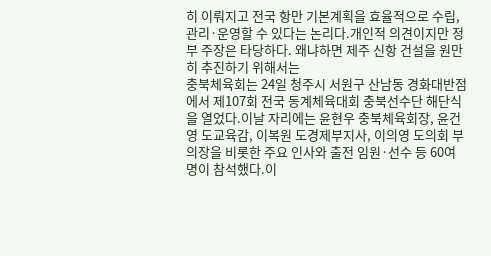히 이뤄지고 전국 항만 기본계획을 효율적으로 수립, 관리·운영할 수 있다는 논리다.개인적 의견이지만 정부 주장은 타당하다. 왜냐하면 제주 신항 건설을 원만히 추진하기 위해서는
충북체육회는 24일 청주시 서원구 산남동 경화대반점에서 제107회 전국 동계체육대회 충북선수단 해단식을 열었다.이날 자리에는 윤현우 충북체육회장, 윤건영 도교육감, 이복원 도경제부지사, 이의영 도의회 부의장을 비롯한 주요 인사와 출전 임원·선수 등 60여명이 참석했다.이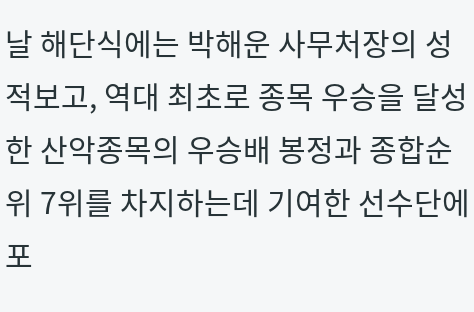날 해단식에는 박해운 사무처장의 성적보고, 역대 최초로 종목 우승을 달성한 산악종목의 우승배 봉정과 종합순위 7위를 차지하는데 기여한 선수단에 포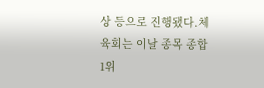상 등으로 진행됐다.체육회는 이날 종목 종합 1위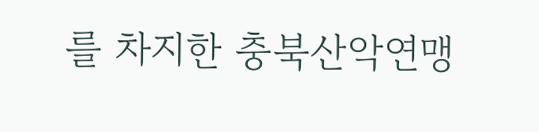를 차지한 충북산악연맹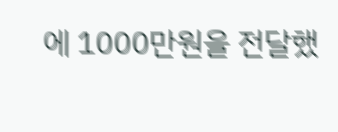에 1000만원을 전달했